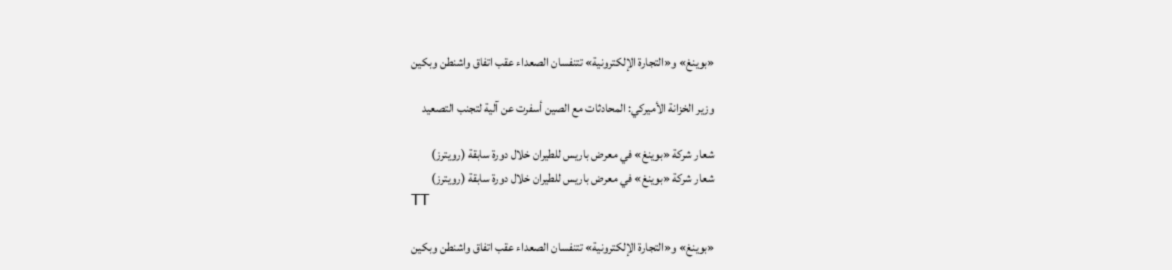«بوينغ» و«التجارة الإلكترونية» تتنفسان الصعداء عقب اتفاق واشنطن وبكين

وزير الخزانة الأميركي: المحادثات مع الصين أسفرت عن آلية لتجنب التصعيد

شعار شركة «بوينغ» في معرض باريس للطيران خلال دورة سابقة (رويترز)
شعار شركة «بوينغ» في معرض باريس للطيران خلال دورة سابقة (رويترز)
TT

«بوينغ» و«التجارة الإلكترونية» تتنفسان الصعداء عقب اتفاق واشنطن وبكين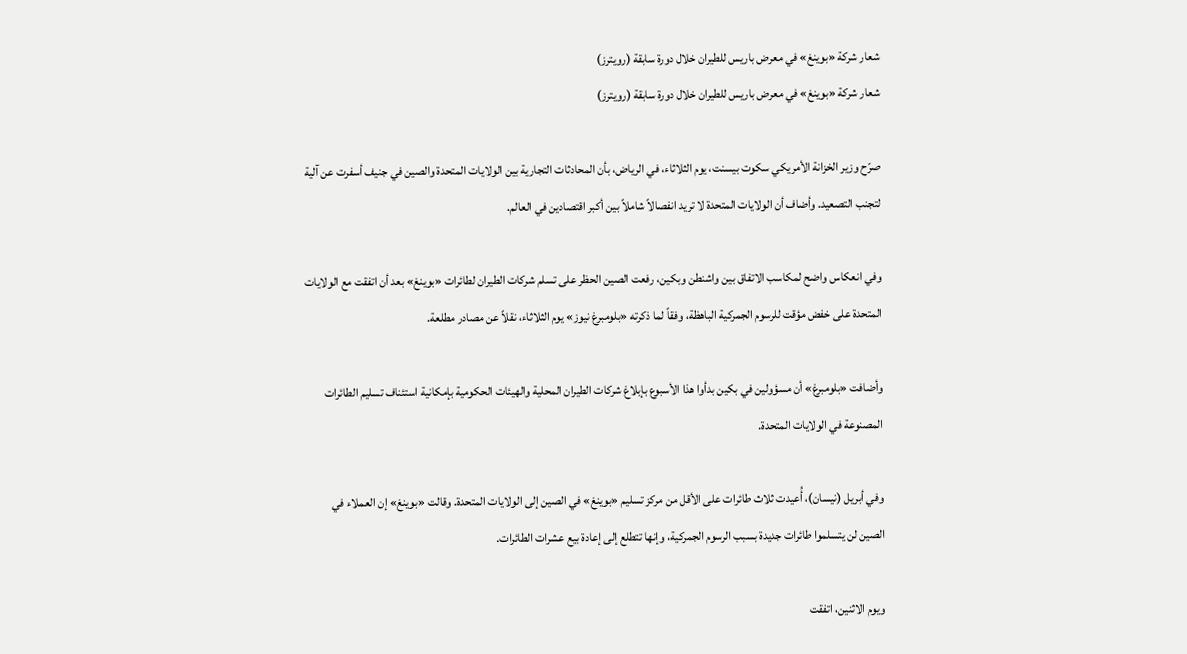شعار شركة «بوينغ» في معرض باريس للطيران خلال دورة سابقة (رويترز)
شعار شركة «بوينغ» في معرض باريس للطيران خلال دورة سابقة (رويترز)

صرّح وزير الخزانة الأمريكي سكوت بيسنت، يوم الثلاثاء، في الرياض، بأن المحادثات التجارية بين الولايات المتحدة والصين في جنيف أسفرت عن آلية لتجنب التصعيد. وأضاف أن الولايات المتحدة لا تريد انفصالاً شاملاً بين أكبر اقتصادين في العالم.

وفي انعكاس واضح لمكاسب الاتفاق بين واشنطن وبكين، رفعت الصين الحظر على تسلم شركات الطيران لطائرات «بوينغ» بعد أن اتفقت مع الولايات المتحدة على خفض مؤقت للرسوم الجمركية الباهظة، وفقاً لما ذكرته «بلومبرغ نيوز» يوم الثلاثاء، نقلاً عن مصادر مطلعة.

وأضافت «بلومبرغ» أن مسؤولين في بكين بدأوا هذا الأسبوع بإبلاغ شركات الطيران المحلية والهيئات الحكومية بإمكانية استئناف تسليم الطائرات المصنوعة في الولايات المتحدة.

وفي أبريل (نيسان)، أُعيدت ثلاث طائرات على الأقل من مركز تسليم «بوينغ» في الصين إلى الولايات المتحدة. وقالت «بوينغ» إن العملاء في الصين لن يتسلموا طائرات جديدة بسبب الرسوم الجمركية، وإنها تتطلع إلى إعادة بيع عشرات الطائرات.

ويوم الاثنين، اتفقت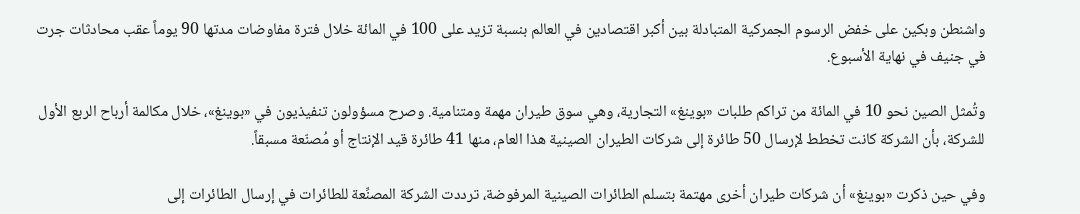واشنطن وبكين على خفض الرسوم الجمركية المتبادلة بين أكبر اقتصادين في العالم بنسبة تزيد على 100 في المائة خلال فترة مفاوضات مدتها 90 يوماً عقب محادثات جرت في جنيف في نهاية الأسبوع.

وتُمثل الصين نحو 10 في المائة من تراكم طلبات «بوينغ» التجارية، وهي سوق طيران مهمة ومتنامية. وصرح مسؤولون تنفيذيون في «بوينغ»، خلال مكالمة أرباح الربع الأول للشركة، بأن الشركة كانت تخطط لإرسال 50 طائرة إلى شركات الطيران الصينية هذا العام، منها 41 طائرة قيد الإنتاج أو مُصنّعة مسبقاً.

وفي حين ذكرت «بوينغ» أن شركات طيران أخرى مهتمة بتسلم الطائرات الصينية المرفوضة، ترددت الشركة المصنِّعة للطائرات في إرسال الطائرات إلى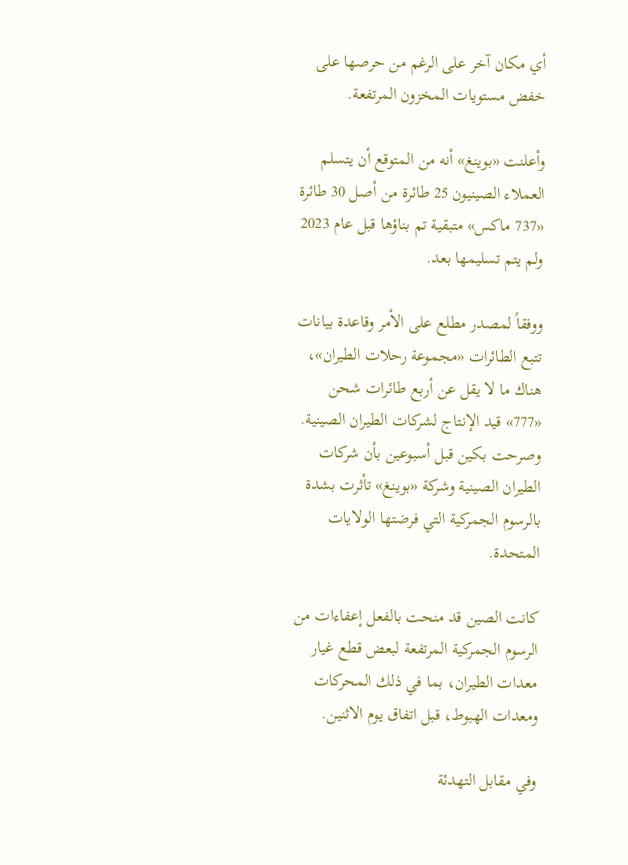أي مكان آخر على الرغم من حرصها على خفض مستويات المخزون المرتفعة.

وأعلنت «بوينغ» أنه من المتوقع أن يتسلم العملاء الصينيون 25 طائرة من أصل 30 طائرة «737 ماكس» متبقية تم بناؤها قبل عام 2023 ولم يتم تسليمها بعد.

ووفقاً لمصدر مطلع على الأمر وقاعدة بيانات تتبع الطائرات «مجموعة رحلات الطيران»، هناك ما لا يقل عن أربع طائرات شحن «777» قيد الإنتاج لشركات الطيران الصينية. وصرحت بكين قبل أسبوعين بأن شركات الطيران الصينية وشركة «بوينغ» تأثرت بشدة بالرسوم الجمركية التي فرضتها الولايات المتحدة.

كانت الصين قد منحت بالفعل إعفاءات من الرسوم الجمركية المرتفعة لبعض قطع غيار معدات الطيران، بما في ذلك المحركات ومعدات الهبوط، قبل اتفاق يوم الاثنين.

وفي مقابل التهدئة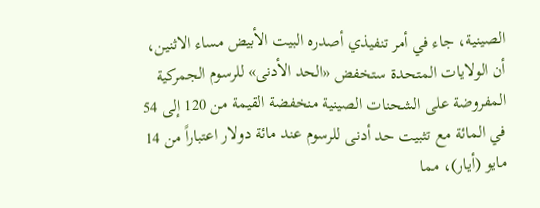الصينية، جاء في أمر تنفيذي أصدره البيت الأبيض مساء الاثنين، أن الولايات المتحدة ستخفض «الحد الأدنى» للرسوم الجمركية المفروضة على الشحنات الصينية منخفضة القيمة من 120 إلى 54 في المائة مع تثبيت حد أدنى للرسوم عند مائة دولار اعتباراً من 14 مايو (أيار)، مما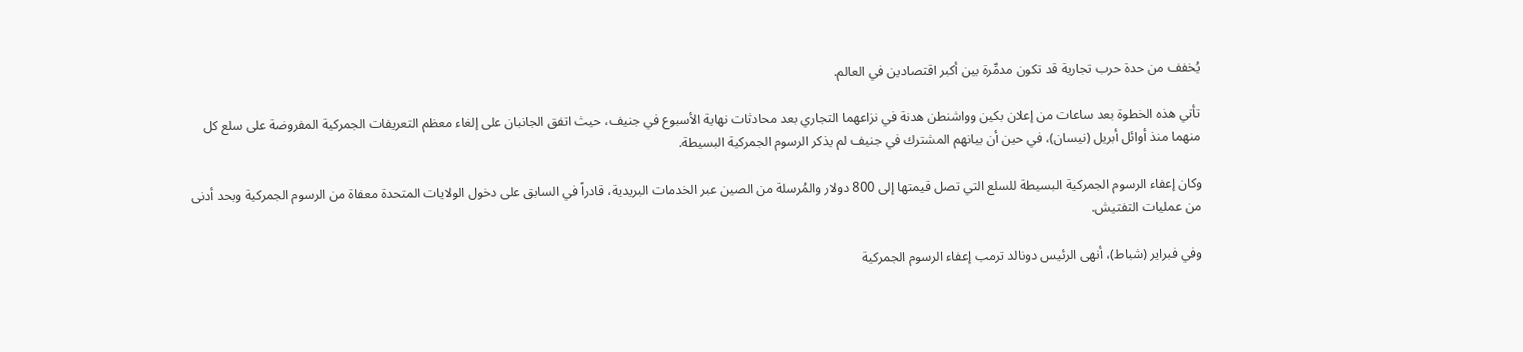يُخفف من حدة حرب تجارية قد تكون مدمِّرة بين أكبر اقتصادين في العالم.

تأتي هذه الخطوة بعد ساعات من إعلان بكين وواشنطن هدنة في نزاعهما التجاري بعد محادثات نهاية الأسبوع في جنيف، حيث اتفق الجانبان على إلغاء معظم التعريفات الجمركية المفروضة على سلع كل منهما منذ أوائل أبريل (نيسان)، في حين أن بيانهم المشترك في جنيف لم يذكر الرسوم الجمركية البسيطة.

وكان إعفاء الرسوم الجمركية البسيطة للسلع التي تصل قيمتها إلى 800 دولار والمُرسلة من الصين عبر الخدمات البريدية، قادراً في السابق على دخول الولايات المتحدة معفاة من الرسوم الجمركية وبحد أدنى من عمليات التفتيش.

وفي فبراير (شباط)، أنهى الرئيس دونالد ترمب إعفاء الرسوم الجمركية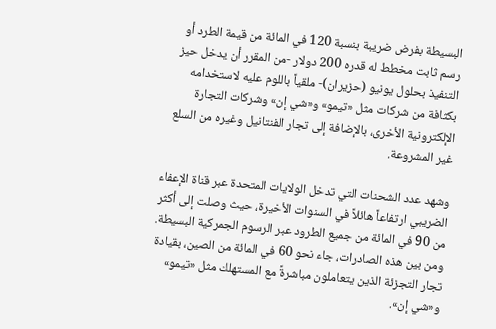البسيطة بفرض ضريبة بنسبة 120 في المائة من قيمة الطرد أو رسم ثابت مخطط له قدره 200 دولار -من المقرر أن يدخل حيز التنفيذ بحلول يونيو (حزيران)- ملقياً باللوم عليه لاستخدامه بكثافة من شركات مثل «تيمو» و«شي إن» وشركات التجارة الإلكترونية الأخرى، بالإضافة إلى تجار الفنتانيل وغيره من السلع غير المشروعة.

وشهد عدد الشحنات التي تدخل الولايات المتحدة عبر قناة الإعفاء الضريبي ارتفاعاً هائلاً في السنوات الأخيرة، حيث وصلت إلى أكثر من 90 في المائة من جميع الطرود عبر الرسوم الجمركية البسيطة. ومن بين هذه الصادرات، جاء نحو 60 في المائة من الصين، بقيادة تجار التجزئة الذين يتعاملون مباشرةً مع المستهلك مثل «تيمو» و«شي إن».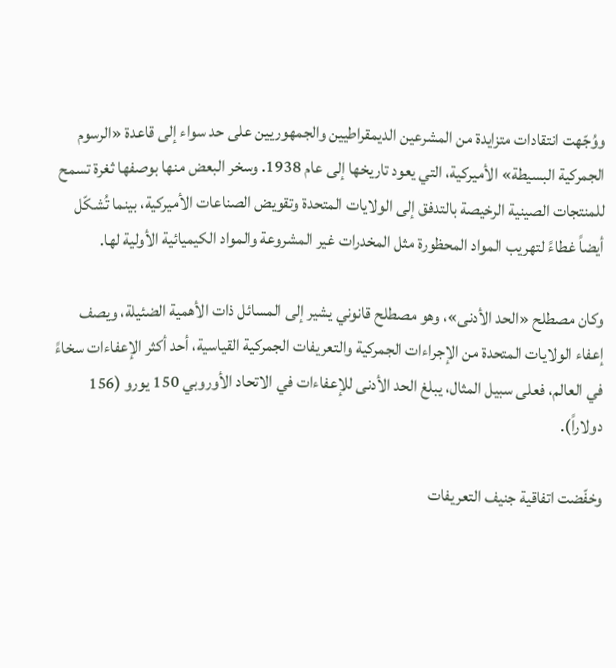ووُجّهت انتقادات متزايدة من المشرعين الديمقراطيين والجمهوريين على حد سواء إلى قاعدة «الرسوم الجمركية البسيطة» الأميركية، التي يعود تاريخها إلى عام 1938. وسخر البعض منها بوصفها ثغرة تسمح للمنتجات الصينية الرخيصة بالتدفق إلى الولايات المتحدة وتقويض الصناعات الأميركية، بينما تُشكّل أيضاً غطاءً لتهريب المواد المحظورة مثل المخدرات غير المشروعة والمواد الكيميائية الأولية لها.

وكان مصطلح «الحد الأدنى»، وهو مصطلح قانوني يشير إلى المسائل ذات الأهمية الضئيلة، ويصف إعفاء الولايات المتحدة من الإجراءات الجمركية والتعريفات الجمركية القياسية، أحد أكثر الإعفاءات سخاءً في العالم، فعلى سبيل المثال، يبلغ الحد الأدنى للإعفاءات في الاتحاد الأوروبي 150 يورو (156 دولاراً).

وخفّضت اتفاقية جنيف التعريفات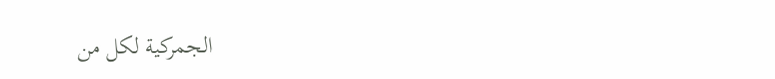الجمركية لكل من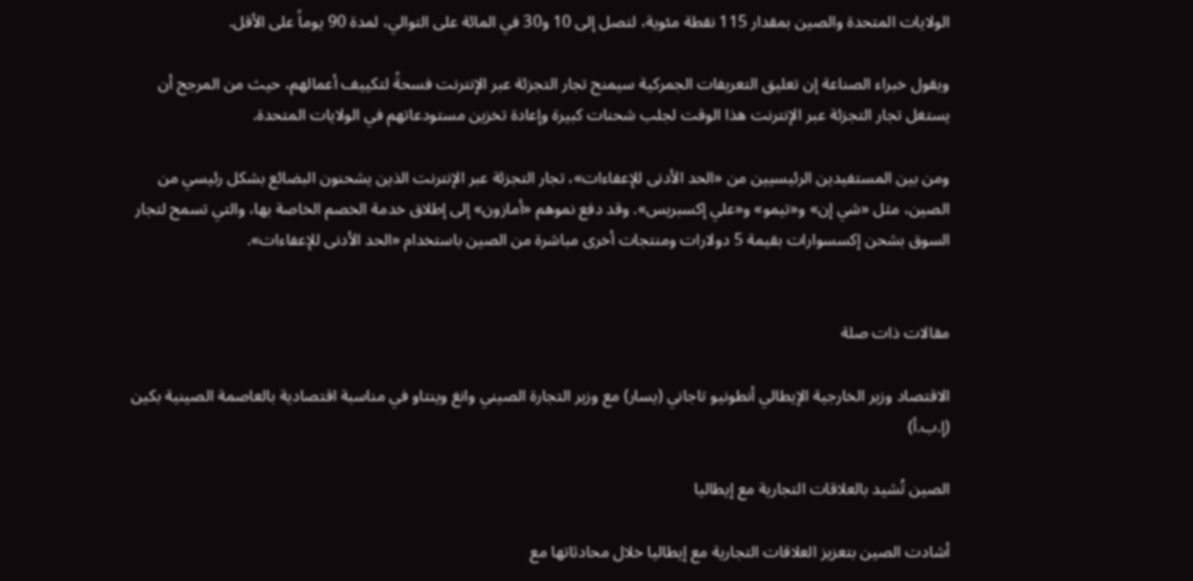الولايات المتحدة والصين بمقدار 115 نقطة مئوية، لتصل إلى 10 و30 في المائة على التوالي، لمدة 90 يوماً على الأقل.

ويقول خبراء الصناعة إن تعليق التعريفات الجمركية سيمنح تجار التجزئة عبر الإنترنت فسحةً لتكييف أعمالهم، حيث من المرجح أن يستغل تجار التجزئة عبر الإنترنت هذا الوقت لجلب شحنات كبيرة وإعادة تخزين مستودعاتهم في الولايات المتحدة.

ومن بين المستفيدين الرئيسيين من «الحد الأدنى للإعفاءات»، تجار التجزئة عبر الإنترنت الذين يشحنون البضائع بشكل رئيسي من الصين، مثل «شي إن» و«تيمو» و«علي إكسبريس». وقد دفع نموهم «أمازون» إلى إطلاق خدمة الخصم الخاصة بها، والتي تسمح لتجار السوق بشحن إكسسوارات بقيمة 5 دولارات ومنتجات أخرى مباشرة من الصين باستخدام «الحد الأدنى للإعفاءات».


مقالات ذات صلة

الاقتصاد وزير الخارجية الإيطالي أنطونيو تاجاني (يسار) مع وزير التجارة الصيني وانغ وينتاو في مناسبة اقتصادية بالعاصمة الصينية بكين (إ.ب.أ)

الصين تُشيد بالعلاقات التجارية مع إيطاليا

أشادت الصين بتعزيز العلاقات التجارية مع إيطاليا خلال محادثاتها مع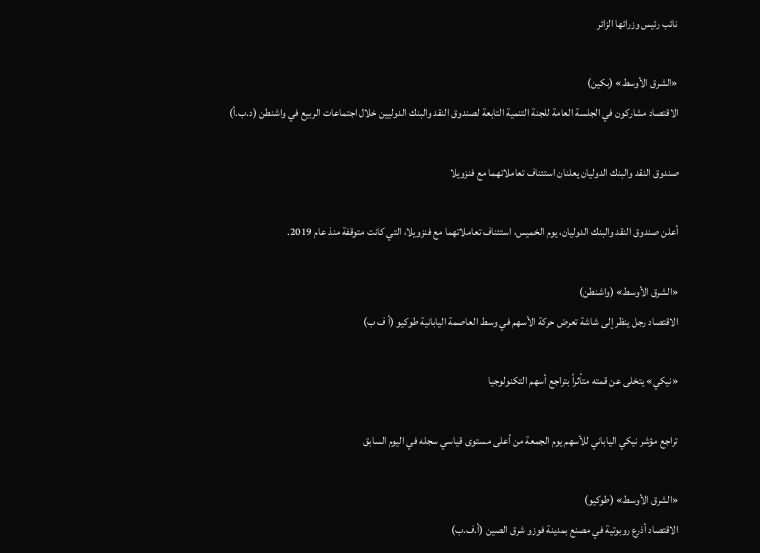نائب رئيس وزرائها الزائر

«الشرق الأوسط» (بكين)
الاقتصاد مشاركون في الجلسة العامة للجنة التنمية التابعة لصندوق النقد والبنك الدوليين خلال اجتماعات الربيع في واشنطن (د.ب.أ)

صندوق النقد والبنك الدوليان يعلنان استئناف تعاملاتهما مع فنزويلا

أعلن صندوق النقد والبنك الدوليان، يوم الخميس، استئناف تعاملاتهما مع فنزويلا، التي كانت متوقفة منذ عام 2019.

«الشرق الأوسط» (واشنطن)
الاقتصاد رجل ينظر إلى شاشة تعرض حركة الأسهم في وسط العاصمة اليابانية طوكيو (أ ف ب)

«نيكي» يتخلى عن قمته متأثراً بتراجع أسهم التكنولوجيا

تراجع مؤشر نيكي الياباني للأسهم يوم الجمعة من أعلى مستوى قياسي سجله في اليوم السابق

«الشرق الأوسط» (طوكيو)
الاقتصاد أذرع روبوتية في مصنع بمدينة فوزو شرق الصين (أ.ف.ب)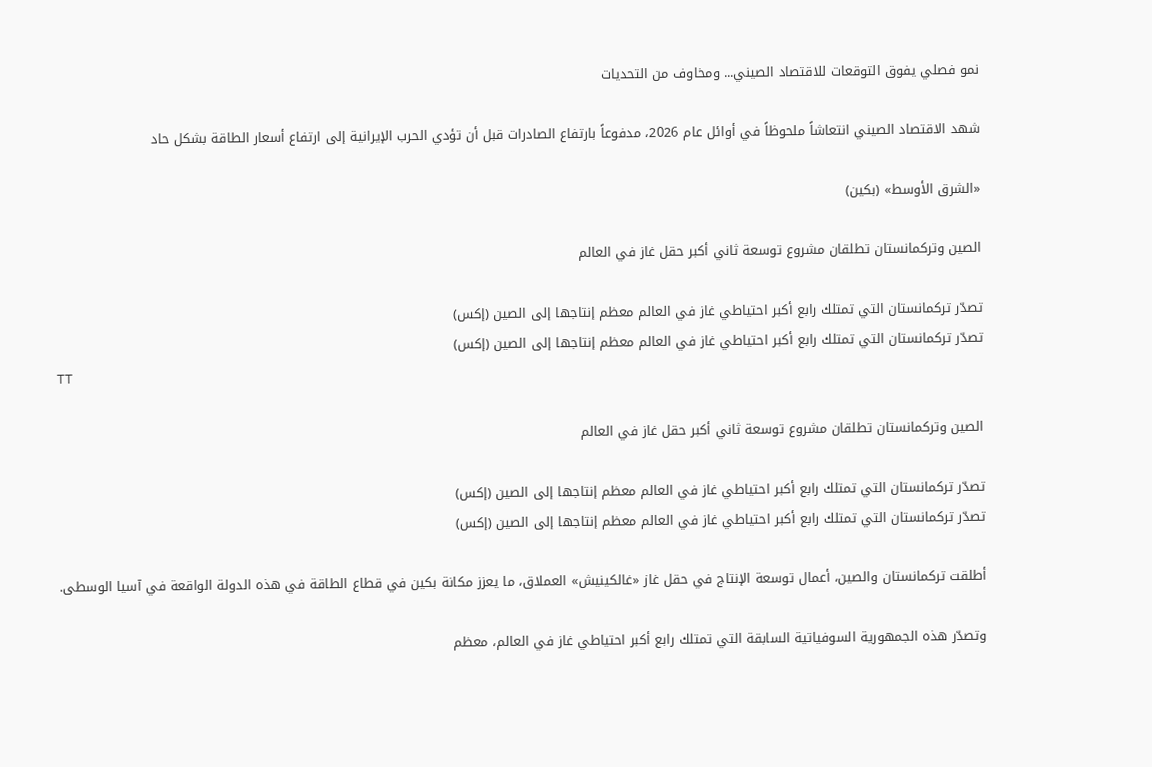نمو فصلي يفوق التوقعات للاقتصاد الصيني... ومخاوف من التحديات

شهد الاقتصاد الصيني انتعاشاً ملحوظاً في أوائل عام 2026، مدفوعاً بارتفاع الصادرات قبل أن تؤدي الحرب الإيرانية إلى ارتفاع أسعار الطاقة بشكل حاد

«الشرق الأوسط» (بكين)

الصين وتركمانستان تطلقان مشروع توسعة ثاني أكبر حقل غاز في العالم

تصدّر تركمانستان التي تمتلك رابع أكبر احتياطي غاز في العالم معظم إنتاجها إلى الصين (إكس)
تصدّر تركمانستان التي تمتلك رابع أكبر احتياطي غاز في العالم معظم إنتاجها إلى الصين (إكس)
TT

الصين وتركمانستان تطلقان مشروع توسعة ثاني أكبر حقل غاز في العالم

تصدّر تركمانستان التي تمتلك رابع أكبر احتياطي غاز في العالم معظم إنتاجها إلى الصين (إكس)
تصدّر تركمانستان التي تمتلك رابع أكبر احتياطي غاز في العالم معظم إنتاجها إلى الصين (إكس)

أطلقت تركمانستان والصين، أعمال توسعة الإنتاج في حقل غاز «غالكينيش» العملاق، ما يعزز مكانة بكين في قطاع الطاقة في هذه الدولة الواقعة في آسيا الوسطى.

وتصدّر هذه الجمهورية السوفياتية السابقة التي تمتلك رابع أكبر احتياطي غاز في العالم، معظم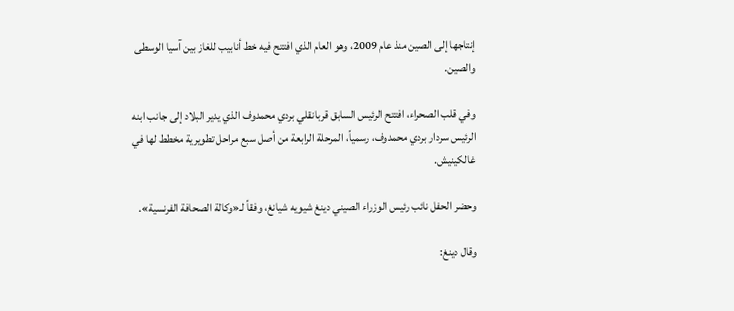إنتاجها إلى الصين منذ عام 2009، وهو العام الذي افتتح فيه خط أنابيب للغاز بين آسيا الوسطى والصين.

وفي قلب الصحراء، افتتح الرئيس السابق قربانقلي بردي محمدوف الذي يدير البلاد إلى جانب ابنه الرئيس سردار بردي محمدوف، رسمياً، المرحلة الرابعة من أصل سبع مراحل تطويرية مخطط لها في غالكينيش.

وحضر الحفل نائب رئيس الوزراء الصيني دينغ شيويه شيانغ، وفقاً لـ«وكالة الصحافة الفرنسية».

وقال دينغ: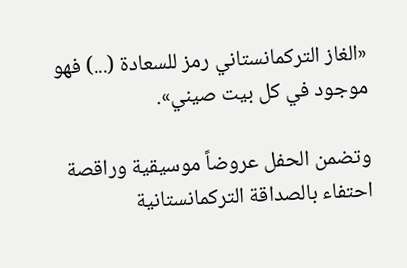«الغاز التركمانستاني رمز للسعادة (...) فهو موجود في كل بيت صيني».

وتضمن الحفل عروضاً موسيقية وراقصة احتفاء بالصداقة التركمانستانية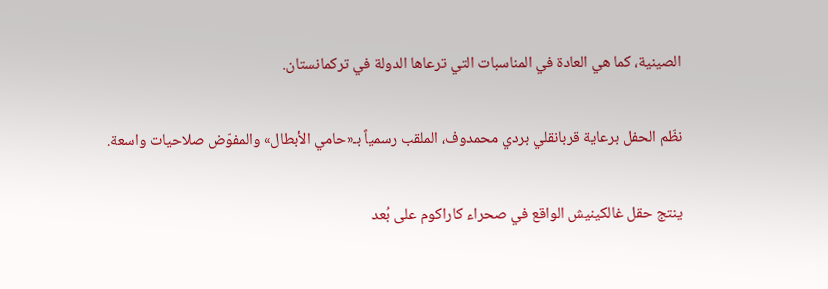الصينية، كما هي العادة في المناسبات التي ترعاها الدولة في تركمانستان.

نظّم الحفل برعاية قربانقلي بردي محمدوف، الملقب رسمياً بـ«حامي الأبطال» والمفوّض صلاحيات واسعة.

ينتج حقل غالكينيش الواقع في صحراء كاراكوم على بُعد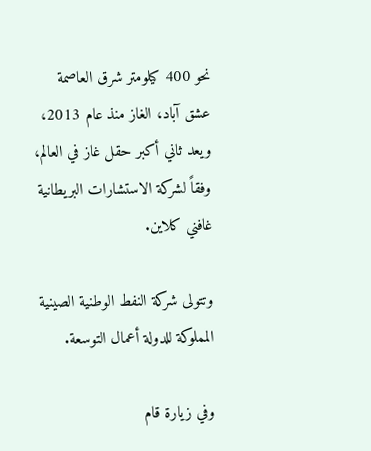نحو 400 كيلومتر شرق العاصمة عشق آباد، الغاز منذ عام 2013، ويعد ثاني أكبر حقل غاز في العالم، وفقاً لشركة الاستشارات البريطانية غافني كلاين.

وتتولى شركة النفط الوطنية الصينية المملوكة للدولة أعمال التوسعة.

وفي زيارة قام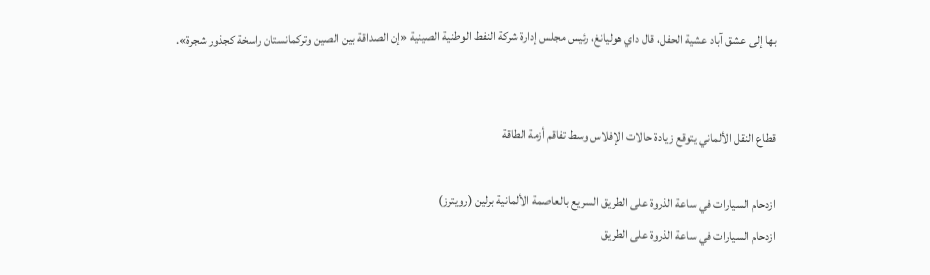بها إلى عشق آباد عشية الحفل، قال داي هوليانغ، رئيس مجلس إدارة شركة النفط الوطنية الصينية «إن الصداقة بين الصين وتركمانستان راسخة كجذور شجرة».


قطاع النقل الألماني يتوقع زيادة حالات الإفلاس وسط تفاقم أزمة الطاقة

ازدحام السيارات في ساعة الذروة على الطريق السريع بالعاصمة الألمانية برلين (رويترز)
ازدحام السيارات في ساعة الذروة على الطريق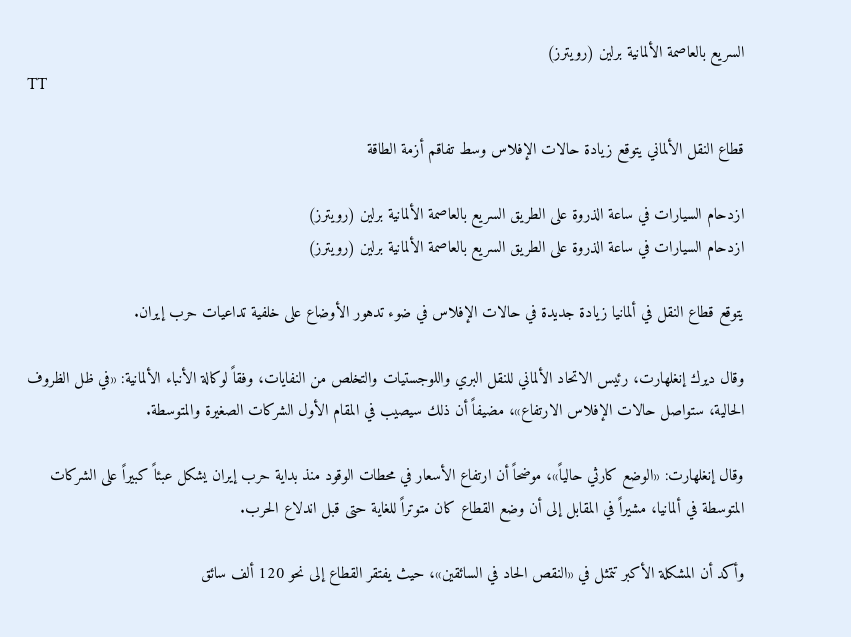السريع بالعاصمة الألمانية برلين (رويترز)
TT

قطاع النقل الألماني يتوقع زيادة حالات الإفلاس وسط تفاقم أزمة الطاقة

ازدحام السيارات في ساعة الذروة على الطريق السريع بالعاصمة الألمانية برلين (رويترز)
ازدحام السيارات في ساعة الذروة على الطريق السريع بالعاصمة الألمانية برلين (رويترز)

يتوقع قطاع النقل في ألمانيا زيادة جديدة في حالات الإفلاس في ضوء تدهور الأوضاع على خلفية تداعيات حرب إيران.

وقال ديرك إنغلهارت، رئيس الاتحاد الألماني للنقل البري واللوجستيات والتخلص من النفايات، وفقاً لوكالة الأنباء الألمانية: «في ظل الظروف الحالية، ستواصل حالات الإفلاس الارتفاع»، مضيفاً أن ذلك سيصيب في المقام الأول الشركات الصغيرة والمتوسطة.

وقال إنغلهارت: «الوضع كارثي حالياً»، موضحاً أن ارتفاع الأسعار في محطات الوقود منذ بداية حرب إيران يشكل عبئاً كبيراً على الشركات المتوسطة في ألمانيا، مشيراً في المقابل إلى أن وضع القطاع كان متوتراً للغاية حتى قبل اندلاع الحرب.

وأكد أن المشكلة الأكبر تتمثل في «النقص الحاد في السائقين»، حيث يفتقر القطاع إلى نحو 120 ألف سائق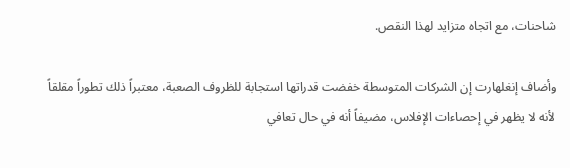شاحنات، مع اتجاه متزايد لهذا النقص.

وأضاف إنغلهارت إن الشركات المتوسطة خفضت قدراتها استجابة للظروف الصعبة، معتبراً ذلك تطوراً مقلقاً لأنه لا يظهر في إحصاءات الإفلاس، مضيفاً أنه في حال تعافي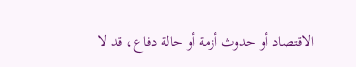الاقتصاد أو حدوث أزمة أو حالة دفاع، قد لا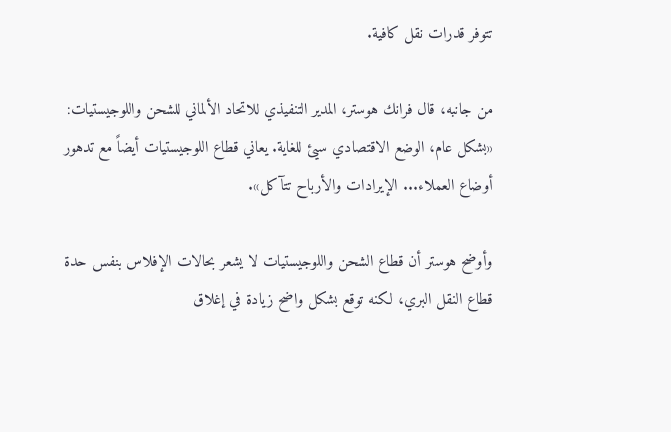تتوفر قدرات نقل كافية.

من جانبه، قال فرانك هوستر، المدير التنفيذي للاتحاد الألماني للشحن واللوجيستيات: «بشكل عام، الوضع الاقتصادي سيئ للغاية. يعاني قطاع اللوجيستيات أيضاً مع تدهور أوضاع العملاء... الإيرادات والأرباح تتآكل».

وأوضح هوستر أن قطاع الشحن واللوجيستيات لا يشعر بحالات الإفلاس بنفس حدة قطاع النقل البري، لكنه توقع بشكل واضح زيادة في إغلاق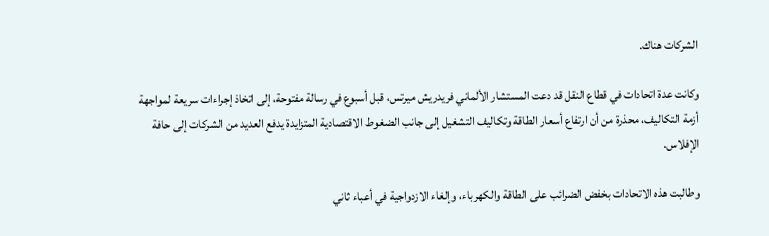الشركات هناك.

وكانت عدة اتحادات في قطاع النقل قد دعت المستشار الألماني فريدريش ميرتس، قبل أسبوع في رسالة مفتوحة، إلى اتخاذ إجراءات سريعة لمواجهة أزمة التكاليف، محذرة من أن ارتفاع أسعار الطاقة وتكاليف التشغيل إلى جانب الضغوط الاقتصادية المتزايدة يدفع العديد من الشركات إلى حافة الإفلاس.

وطالبت هذه الاتحادات بخفض الضرائب على الطاقة والكهرباء، وإلغاء الازدواجية في أعباء ثاني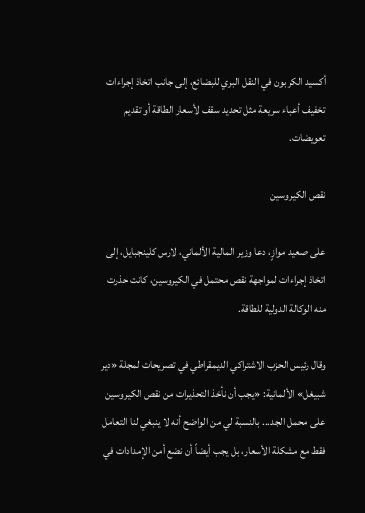أكسيد الكربون في النقل البري للبضائع، إلى جانب اتخاذ إجراءات تخفيف أعباء سريعة مثل تحديد سقف لأسعار الطاقة أو تقديم تعويضات.

نقص الكيروسين

على صعيد موازٍ، دعا وزير المالية الألماني، لارس كلينجبايل، إلى اتخاذ إجراءات لمواجهة نقص محتمل في الكيروسين، كانت حذرت منه الوكالة الدولية للطاقة.

وقال رئيس الحزب الاشتراكي الديمقراطي في تصريحات لمجلة «دير شبيغل» الألمانية: «يجب أن نأخذ التحذيرات من نقص الكيروسين على محمل الجد... بالنسبة لي من الواضح أنه لا ينبغي لنا التعامل فقط مع مشكلة الأسعار، بل يجب أيضاً أن نضع أمن الإمدادات في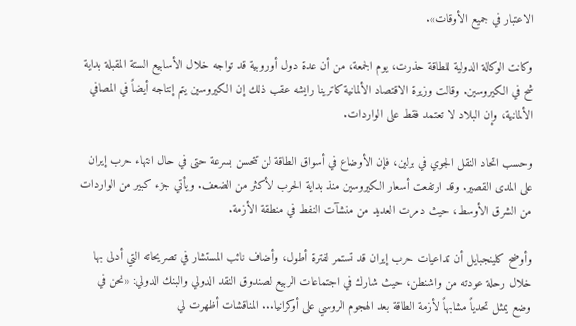الاعتبار في جميع الأوقات».

وكانت الوكالة الدولية للطاقة حذرت، يوم الجمعة، من أن عدة دول أوروبية قد تواجه خلال الأسابيع الستة المقبلة بداية شح في الكيروسين. وقالت وزيرة الاقتصاد الألمانية كاترينا رايشه عقب ذلك إن الكيروسين يتم إنتاجه أيضاً في المصافي الألمانية، وإن البلاد لا تعتمد فقط على الواردات.

وحسب اتحاد النقل الجوي في برلين، فإن الأوضاع في أسواق الطاقة لن تتحسن بسرعة حتى في حال انتهاء حرب إيران على المدى القصير. وقد ارتفعت أسعار الكيروسين منذ بداية الحرب لأكثر من الضعف. ويأتي جزء كبير من الواردات من الشرق الأوسط، حيث دمرت العديد من منشآت النفط في منطقة الأزمة.

وأوضح كلينجبايل أن تداعيات حرب إيران قد تستمر لفترة أطول، وأضاف نائب المستشار في تصريحاته التي أدلى بها خلال رحلة عودته من واشنطن، حيث شارك في اجتماعات الربيع لصندوق النقد الدولي والبنك الدولي: «نحن في وضع يمثل تحدياً مشابهاً لأزمة الطاقة بعد الهجوم الروسي على أوكرانيا... المناقشات أظهرت لي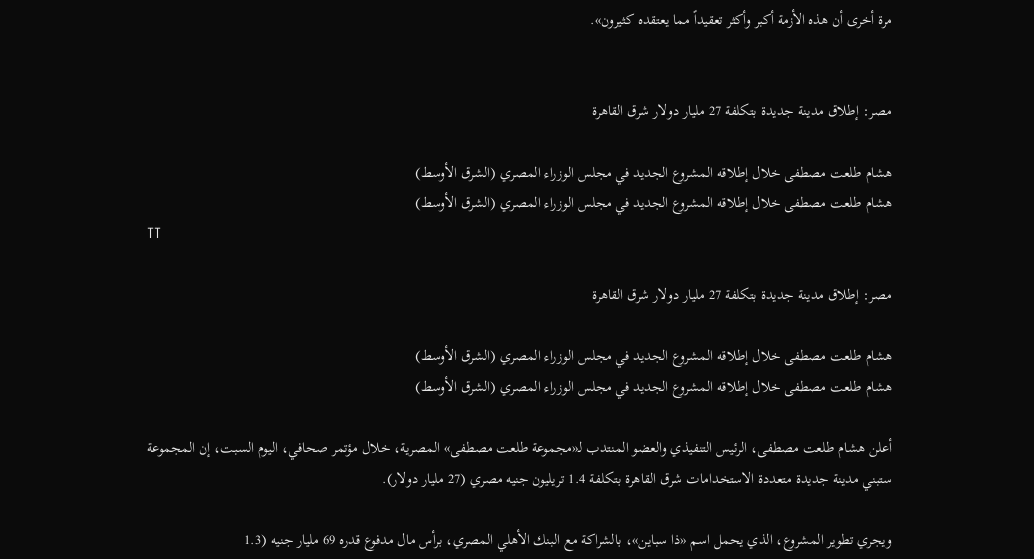مرة أخرى أن هذه الأزمة أكبر وأكثر تعقيداً مما يعتقده كثيرون».


مصر: إطلاق مدينة جديدة بتكلفة 27 مليار دولار شرق القاهرة

هشام طلعت مصطفى خلال إطلاقه المشروع الجديد في مجلس الوزراء المصري (الشرق الأوسط)
هشام طلعت مصطفى خلال إطلاقه المشروع الجديد في مجلس الوزراء المصري (الشرق الأوسط)
TT

مصر: إطلاق مدينة جديدة بتكلفة 27 مليار دولار شرق القاهرة

هشام طلعت مصطفى خلال إطلاقه المشروع الجديد في مجلس الوزراء المصري (الشرق الأوسط)
هشام طلعت مصطفى خلال إطلاقه المشروع الجديد في مجلس الوزراء المصري (الشرق الأوسط)

أعلن هشام طلعت مصطفى، الرئيس التنفيذي والعضو المنتدب لـ«مجموعة طلعت مصطفى» المصرية، خلال مؤتمر صحافي، اليوم السبت، إن المجموعة ستبني مدينة جديدة متعددة الاستخدامات شرق القاهرة بتكلفة 1.4 تريليون جنيه مصري (27 مليار دولار).

ويجري تطوير المشروع، الذي يحمل اسم «ذا سباين»، بالشراكة مع البنك الأهلي المصري، برأس مال مدفوع قدره 69 مليار جنيه (1.3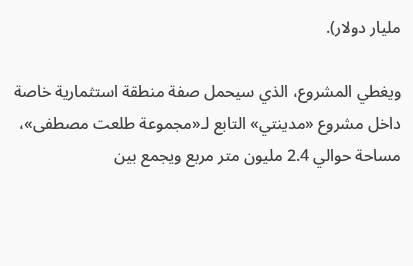مليار دولار).

ويغطي المشروع، الذي سيحمل صفة منطقة استثمارية خاصة داخل مشروع «مدينتي» التابع لـ«مجموعة طلعت مصطفى»، مساحة حوالي 2.4 مليون متر مربع ويجمع بين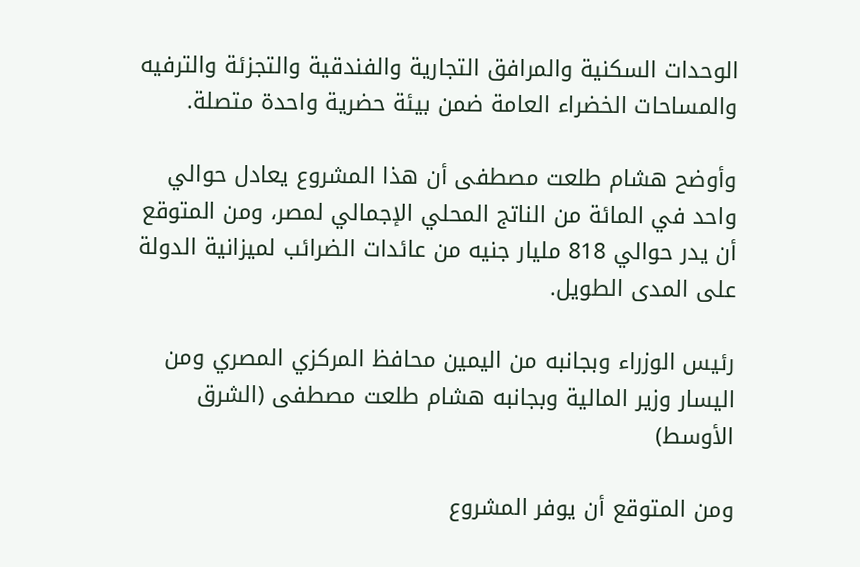الوحدات السكنية والمرافق التجارية والفندقية والتجزئة والترفيه والمساحات الخضراء العامة ضمن بيئة حضرية واحدة متصلة.

وأوضح هشام طلعت مصطفى أن هذا المشروع يعادل حوالي واحد في المائة من الناتج المحلي الإجمالي لمصر، ومن المتوقع أن يدر حوالي 818 مليار جنيه من عائدات الضرائب لميزانية الدولة على المدى الطويل.

رئيس الوزراء وبجانبه من اليمين محافظ المركزي المصري ومن اليسار وزير المالية وبجانبه هشام طلعت مصطفى (الشرق الأوسط)

ومن المتوقع أن يوفر المشروع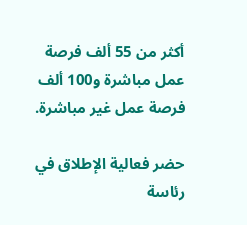أكثر من 55 ألف فرصة عمل مباشرة و100 ألف فرصة عمل غير مباشرة.

حضر فعالية الإطلاق في رئاسة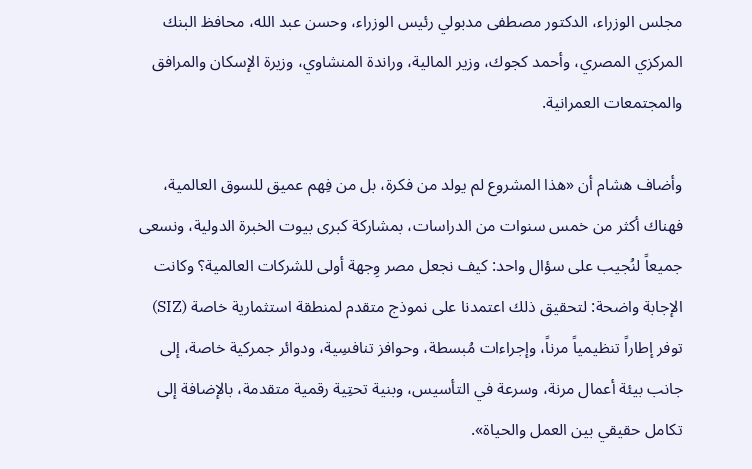مجلس الوزراء، الدكتور مصطفى مدبولي رئيس الوزراء، وحسن عبد الله، محافظ البنك المركزي المصري، وأحمد كجوك، وزير المالية، وراندة المنشاوي، وزيرة الإسكان والمرافق والمجتمعات العمرانية.

وأضاف هشام أن «هذا المشروع لم يولد من فكرة، بل من فِهم عميق للسوق العالمية، فهناك أكثر من خمس سنوات من الدراسات، بمشاركة كبرى بيوت الخبرة الدولية، ونسعى جميعاً لنُجيب على سؤال واحد: كيف نجعل مصر وِجهة أولى للشركات العالمية؟ وكانت الإجابة واضحة: لتحقيق ذلك اعتمدنا على نموذج متقدم لمنطقة استثمارية خاصة (SIZ) توفر إطاراً تنظيمياً مرناً، وإجراءات مُبسطة، وحوافز تنافسِية، ودوائر جمركية خاصة، إلى جانب بيئة أعمال مرنة، وسرعة في التأسيس، وبنية تحتِية رقمية متقدمة، بالإضافة إلى تكامل حقيقي بين العمل والحياة».